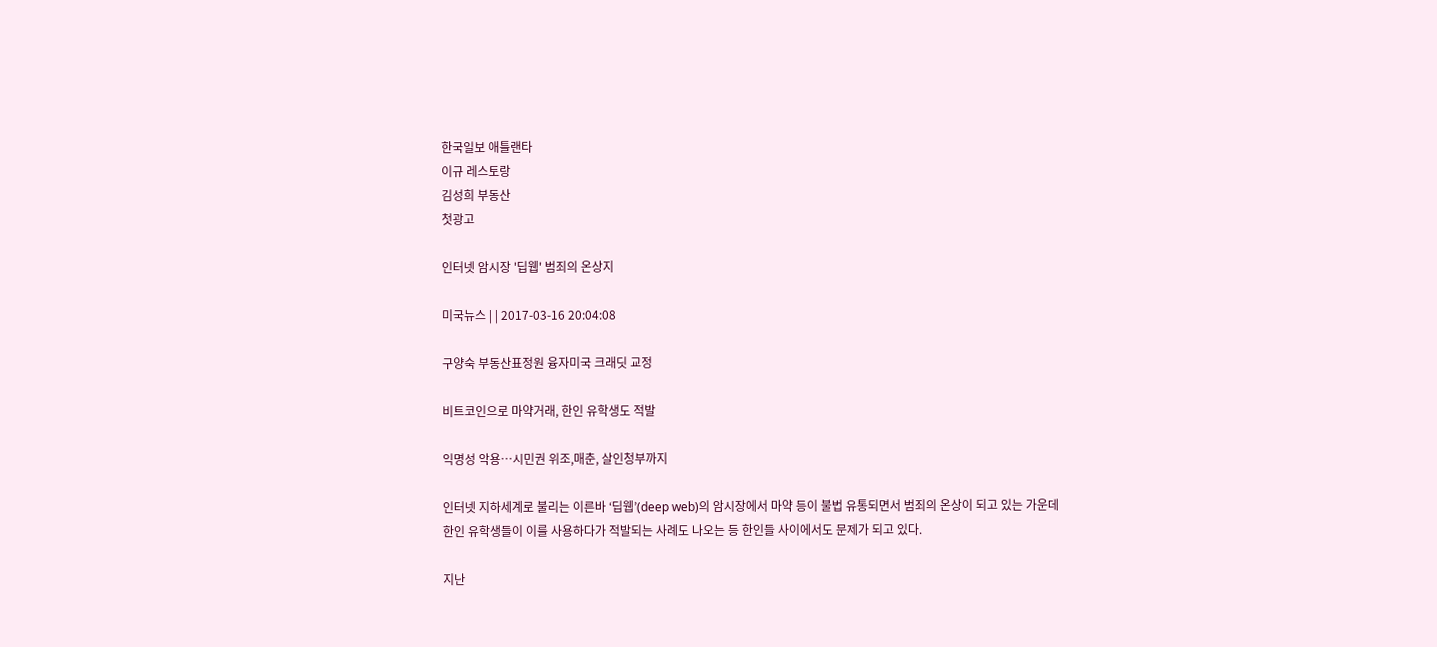한국일보 애틀랜타
이규 레스토랑
김성희 부동산
첫광고

인터넷 암시장 '딥웹' 범죄의 온상지

미국뉴스 | | 2017-03-16 20:04:08

구양숙 부동산표정원 융자미국 크래딧 교정

비트코인으로 마약거래, 한인 유학생도 적발

익명성 악용…시민권 위조,매춘, 살인청부까지

인터넷 지하세계로 불리는 이른바 ‘딥웹’(deep web)의 암시장에서 마약 등이 불법 유통되면서 범죄의 온상이 되고 있는 가운데 한인 유학생들이 이를 사용하다가 적발되는 사례도 나오는 등 한인들 사이에서도 문제가 되고 있다.

지난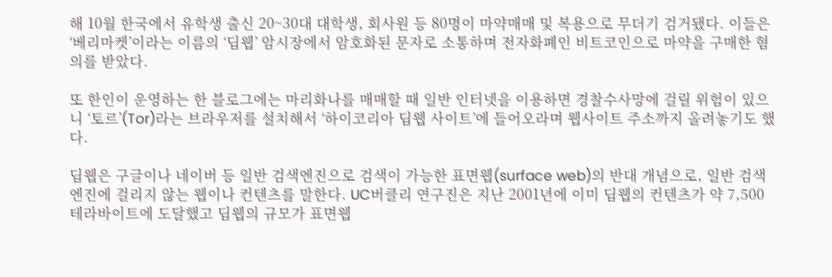해 10월 한국에서 유학생 출신 20~30대 대학생, 회사원 등 80명이 마약매매 및 복용으로 무더기 검거됐다. 이들은 ‘베리마켓’이라는 이름의 ‘딥웹’ 암시장에서 암호화된 문자로 소통하며 전자화폐인 비트코인으로 마약을 구매한 혐의를 받았다.

또 한인이 운영하는 한 블로그에는 마리화나를 매매할 때 일반 인터넷을 이용하면 경찰수사망에 걸릴 위험이 있으니 ‘토르’(Tor)라는 브라우저를 설치해서 ‘하이코리아 딥웹 사이트’에 들어오라며 웹사이트 주소까지 올려놓기도 했다.

딥웹은 구글이나 네이버 등 일반 검색엔진으로 검색이 가능한 표면웹(surface web)의 반대 개념으로, 일반 검색엔진에 걸리지 않는 웹이나 컨텐츠를 말한다. UC버클리 연구진은 지난 2001년에 이미 딥웹의 컨텐츠가 약 7,500 테라바이트에 도달했고 딥웹의 규모가 표면웹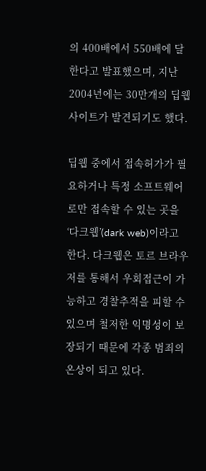의 400배에서 550배에 달한다고 발표했으며, 지난 2004년에는 30만개의 딥웹 사이트가 발견되기도 했다.

딥웹 중에서 접속허가가 필요하거나 특정 소프트웨어로만 접속할 수 있는 곳을 ‘다크웹’(dark web)이라고 한다. 다크웹은 토르 브라우저를 통해서 우회접근이 가능하고 경찰추적을 피할 수 있으며 철저한 익명성이 보장되기 때문에 각종 범죄의 온상이 되고 있다.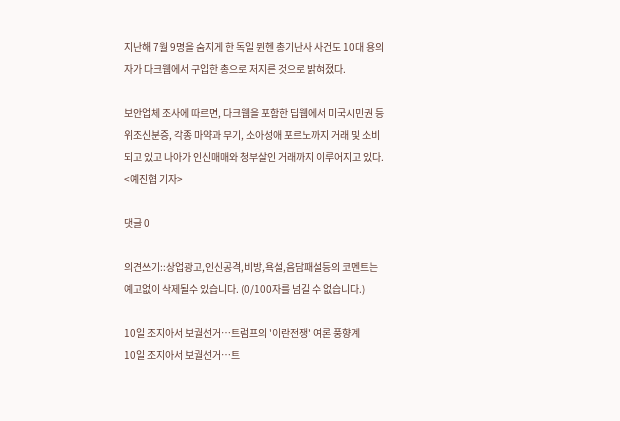지난해 7월 9명을 숨지게 한 독일 뮌헨 총기난사 사건도 10대 용의자가 다크웹에서 구입한 총으로 저지른 것으로 밝혀졌다.

보안업체 조사에 따르면, 다크웹을 포함한 딥웹에서 미국시민권 등 위조신분증, 각종 마약과 무기, 소아성애 포르노까지 거래 및 소비되고 있고 나아가 인신매매와 청부살인 거래까지 이루어지고 있다. <예진협 기자>

댓글 0

의견쓰기::상업광고,인신공격,비방,욕설,음담패설등의 코멘트는 예고없이 삭제될수 있습니다. (0/100자를 넘길 수 없습니다.)

10일 조지아서 보궐선거…트럼프의 '이란전쟁' 여론 풍향계
10일 조지아서 보궐선거…트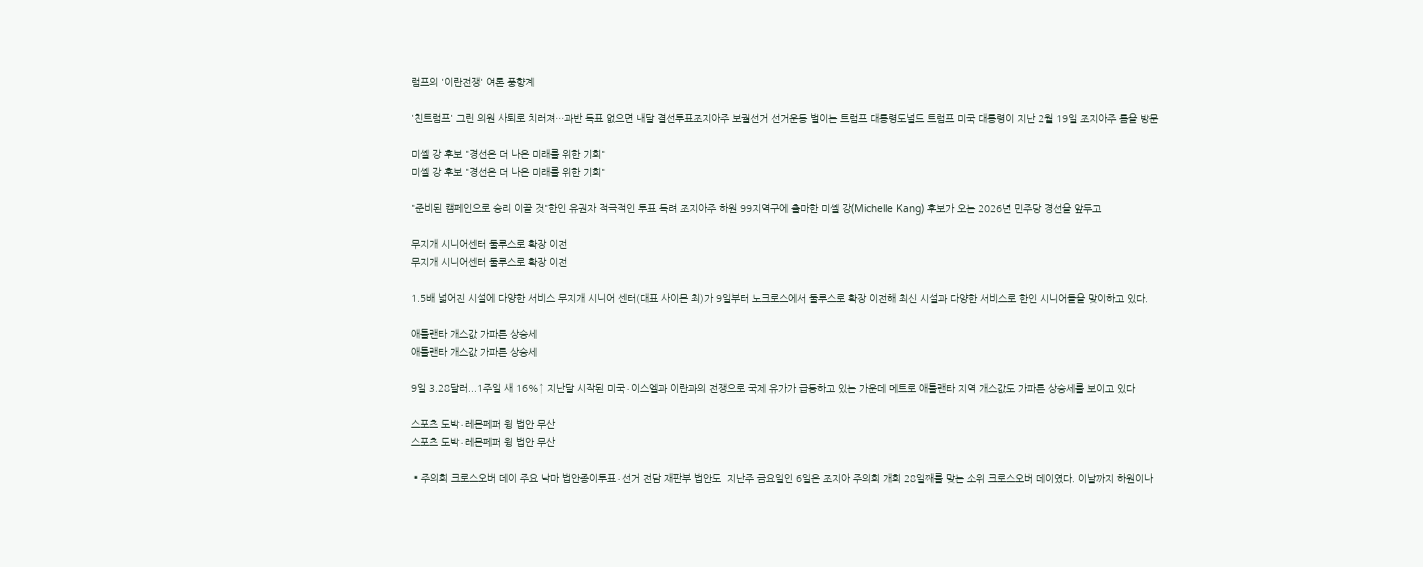럼프의 '이란전쟁' 여론 풍향계

'친트럼프' 그린 의원 사퇴로 치러져…과반 득표 없으면 내달 결선투표조지아주 보궐선거 선거운동 벌이는 트럼프 대통령도널드 트럼프 미국 대통령이 지난 2월 19일 조지아주 롬을 방문

미셸 강 후보 "경선은 더 나은 미래를 위한 기회"
미셸 강 후보 "경선은 더 나은 미래를 위한 기회"

"준비된 캠페인으로 승리 이끌 것"한인 유권자 적극적인 투표 독려 조지아주 하원 99지역구에 출마한 미셸 강(Michelle Kang) 후보가 오는 2026년 민주당 경선을 앞두고

무지개 시니어센터 둘루스로 확장 이전
무지개 시니어센터 둘루스로 확장 이전

1.5배 넓어진 시설에 다양한 서비스 무지개 시니어 센터(대표 사이몬 최)가 9일부터 노크로스에서 둘루스로 확장 이전해 최신 시설과 다양한 서비스로 한인 시니어들을 맞이하고 있다.

애틀랜타 개스값 가파른 상승세
애틀랜타 개스값 가파른 상승세

9일 3.28달러...1주일 새 16%↑ 지난달 시작된 미국∙이스엘과 이란과의 전쟁으로 국제 유가가 급등하고 있는 가운데 메트로 애틀랜타 지역 개스값도 가파른 상승세를 보이고 있다

스포츠 도박∙레몬페퍼 윙 법안 무산
스포츠 도박∙레몬페퍼 윙 법안 무산

▪주의회 크로스오버 데이 주요 낙마 법안종이투표∙선거 전담 재판부 법안도  지난주 금요일인 6일은 조지아 주의회 개회 28일째를 맞는 소위 크로스오버 데이였다. 이날까지 하원이나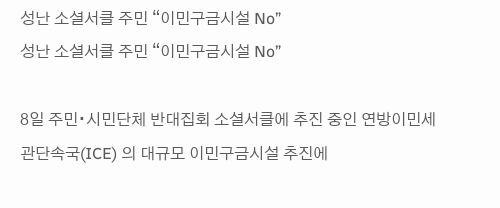성난 소셜서클 주민 “이민구금시설 No”
성난 소셜서클 주민 “이민구금시설 No”

8일 주민∙시민단체 반대집회 소셜서클에 추진 중인 연방이민세관단속국(ICE) 의 대규모 이민구금시설 추진에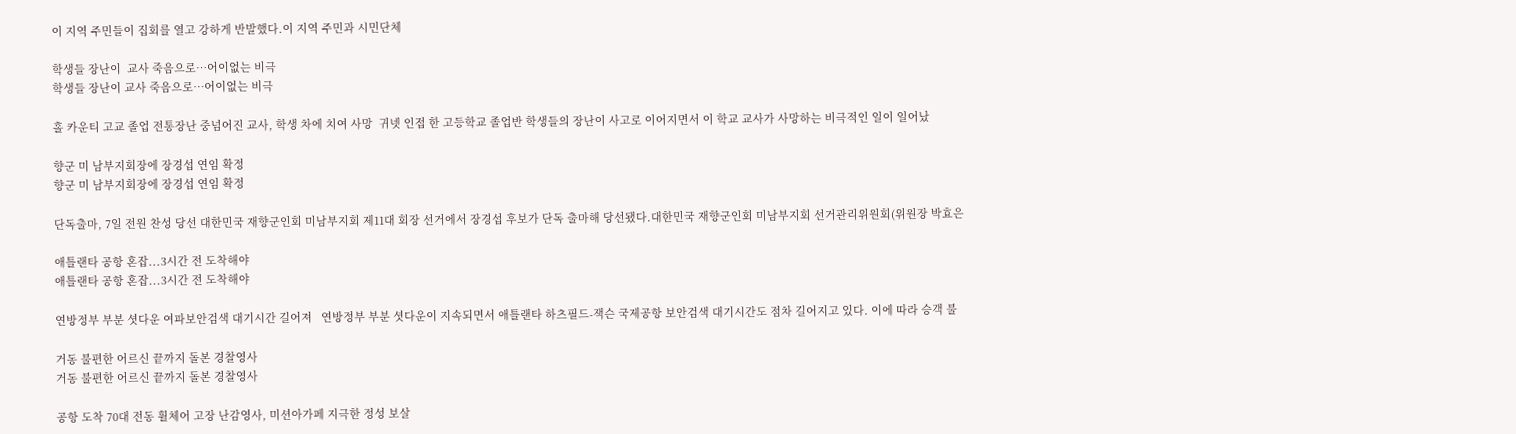이 지역 주민들이 집회를 열고 강하게 반발했다.이 지역 주민과 시민단체

학생들 장난이  교사 죽음으로…어이없는 비극
학생들 장난이 교사 죽음으로…어이없는 비극

홀 카운티 고교 졸업 전통장난 중넘어진 교사, 학생 차에 치여 사망  귀넷 인접 한 고등학교 졸업반 학생들의 장난이 사고로 이어지면서 이 학교 교사가 사망하는 비극적인 일이 일어났

향군 미 남부지회장에 장경섭 연임 확정
향군 미 남부지회장에 장경섭 연임 확정

단독출마, 7일 전원 찬성 당선 대한민국 재향군인회 미남부지회 제11대 회장 선거에서 장경섭 후보가 단독 출마해 당선됐다.대한민국 재향군인회 미남부지회 선거관리위원회(위원장 박효은

애틀랜타 공항 혼잡...3시간 전 도착해야
애틀랜타 공항 혼잡...3시간 전 도착해야

연방정부 부분 셧다운 여파보안검색 대기시간 길어져   연방정부 부분 셧다운이 지속되면서 애틀랜타 하츠필드-잭슨 국제공항 보안검색 대기시간도 점차 길어지고 있다. 이에 따라 승객 불

거동 불편한 어르신 끝까지 돌본 경찰영사
거동 불편한 어르신 끝까지 돌본 경찰영사

공항 도착 70대 전동 휠체어 고장 난감영사, 미션아가페 지극한 정성 보살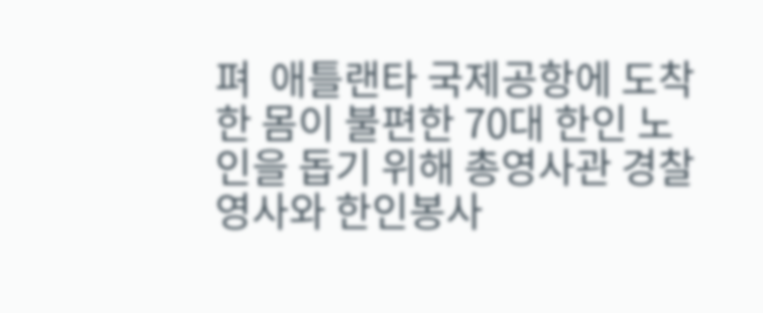펴  애틀랜타 국제공항에 도착한 몸이 불편한 70대 한인 노인을 돕기 위해 총영사관 경찰영사와 한인봉사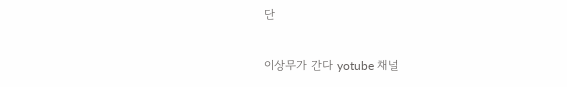단

이상무가 간다 yotube 채널